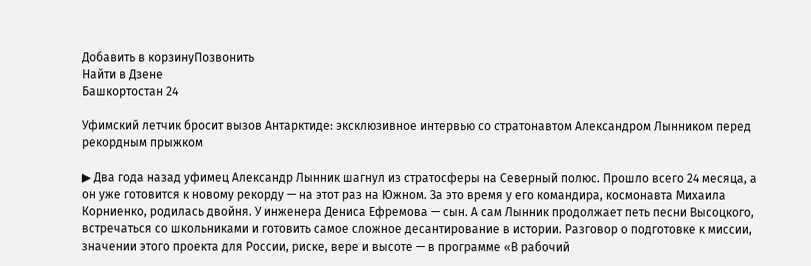Добавить в корзинуПозвонить
Найти в Дзене
Башкортостан 24

Уфимский летчик бросит вызов Антарктиде: эксклюзивное интервью со стратонавтом Александром Лынником перед рекордным прыжком

▶ Два года назад уфимец Александр Лынник шагнул из стратосферы на Северный полюс. Прошло всего 24 месяца, а он уже готовится к новому рекорду — на этот раз на Южном. За это время у его командира, космонавта Михаила Корниенко, родилась двойня. У инженера Дениса Ефремова — сын. А сам Лынник продолжает петь песни Высоцкого, встречаться со школьниками и готовить самое сложное десантирование в истории. Разговор о подготовке к миссии, значении этого проекта для России, риске, вере и высоте — в программе «В рабочий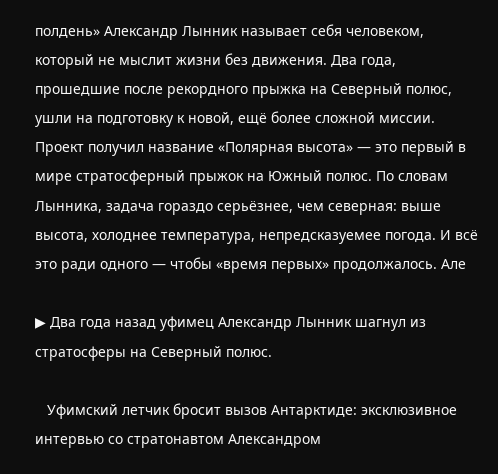полдень» Александр Лынник называет себя человеком, который не мыслит жизни без движения. Два года, прошедшие после рекордного прыжка на Северный полюс, ушли на подготовку к новой, ещё более сложной миссии. Проект получил название «Полярная высота» — это первый в мире стратосферный прыжок на Южный полюс. По словам Лынника, задача гораздо серьёзнее, чем северная: выше высота, холоднее температура, непредсказуемее погода. И всё это ради одного — чтобы «время первых» продолжалось. Але

▶ Два года назад уфимец Александр Лынник шагнул из стратосферы на Северный полюс.

   Уфимский летчик бросит вызов Антарктиде: эксклюзивное интервью со стратонавтом Александром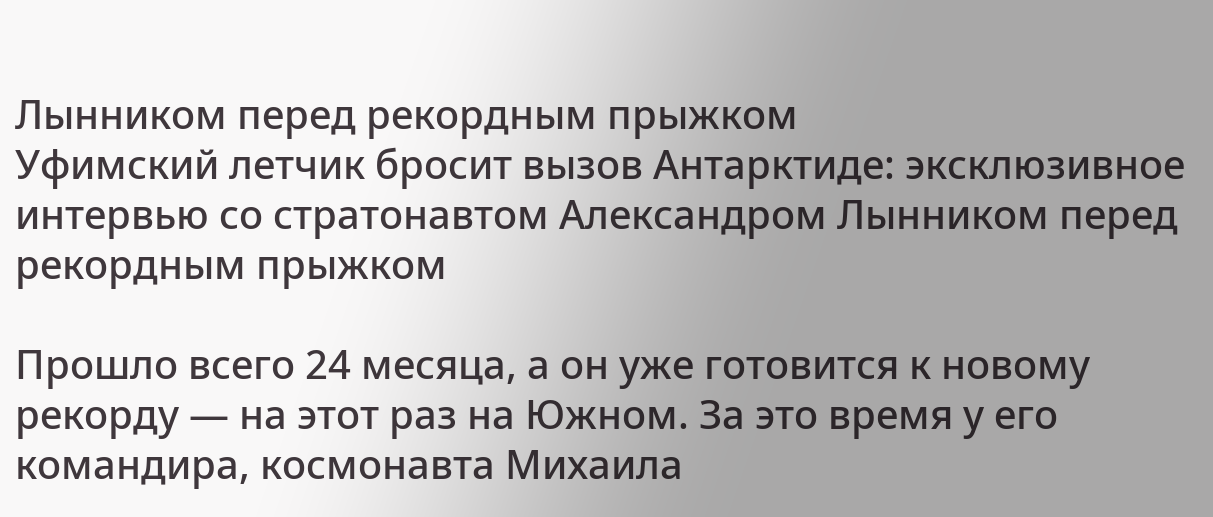Лынником перед рекордным прыжком
Уфимский летчик бросит вызов Антарктиде: эксклюзивное интервью со стратонавтом Александром Лынником перед рекордным прыжком

Прошло всего 24 месяца, а он уже готовится к новому рекорду — на этот раз на Южном. За это время у его командира, космонавта Михаила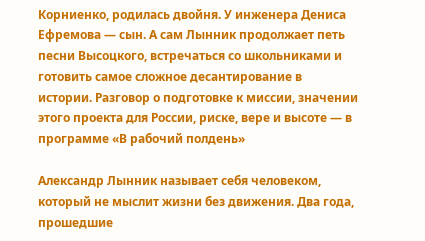Корниенко, родилась двойня. У инженера Дениса Ефремова — сын. А сам Лынник продолжает петь песни Высоцкого, встречаться со школьниками и готовить самое сложное десантирование в истории. Разговор о подготовке к миссии, значении этого проекта для России, риске, вере и высоте — в программе «В рабочий полдень»

Александр Лынник называет себя человеком, который не мыслит жизни без движения. Два года, прошедшие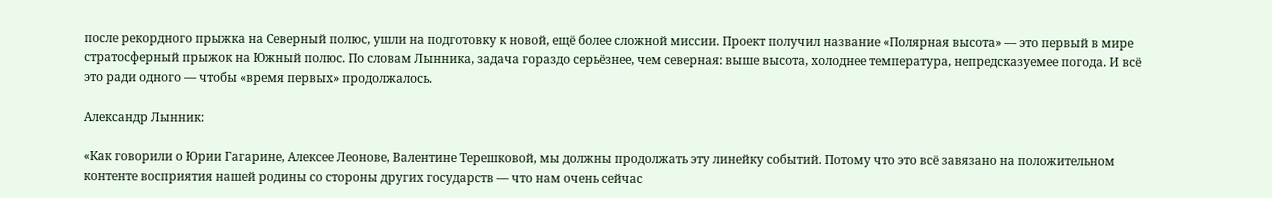после рекордного прыжка на Северный полюс, ушли на подготовку к новой, ещё более сложной миссии. Проект получил название «Полярная высота» — это первый в мире стратосферный прыжок на Южный полюс. По словам Лынника, задача гораздо серьёзнее, чем северная: выше высота, холоднее температура, непредсказуемее погода. И всё это ради одного — чтобы «время первых» продолжалось.

Александр Лынник:

«Как говорили о Юрии Гагарине, Алексее Леонове, Валентине Терешковой, мы должны продолжать эту линейку событий. Потому что это всё завязано на положительном контенте восприятия нашей родины со стороны других государств — что нам очень сейчас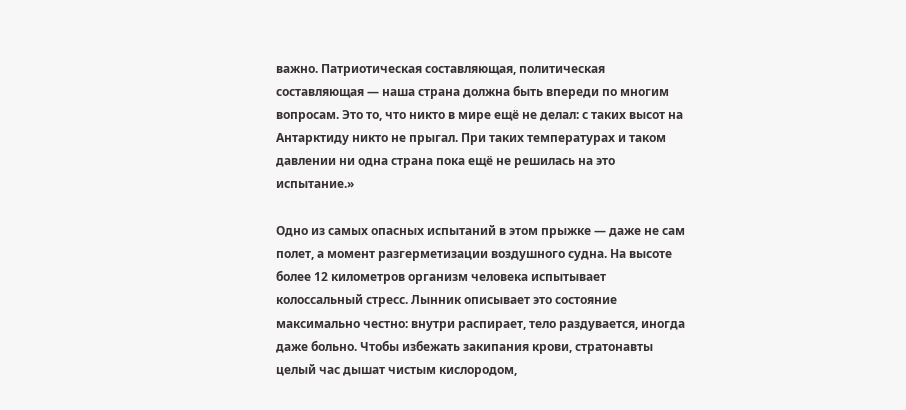важно. Патриотическая составляющая, политическая составляющая — наша страна должна быть впереди по многим вопросам. Это то, что никто в мире ещё не делал: с таких высот на Антарктиду никто не прыгал. При таких температурах и таком давлении ни одна страна пока ещё не решилась на это испытание.»

Одно из самых опасных испытаний в этом прыжке — даже не сам полет, а момент разгерметизации воздушного судна. На высоте более 12 километров организм человека испытывает колоссальный стресс. Лынник описывает это состояние максимально честно: внутри распирает, тело раздувается, иногда даже больно. Чтобы избежать закипания крови, стратонавты целый час дышат чистым кислородом,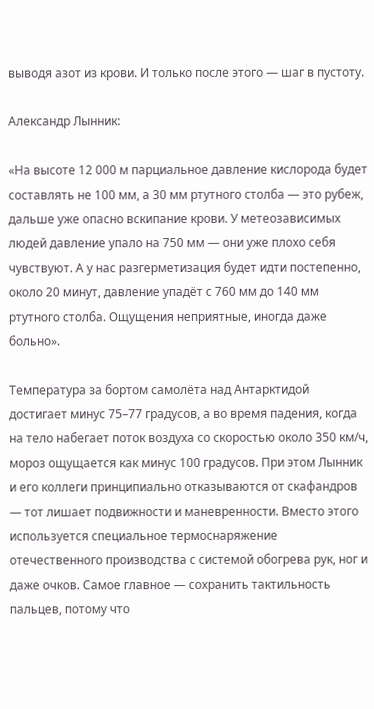выводя азот из крови. И только после этого — шаг в пустоту.

Александр Лынник:

«На высоте 12 000 м парциальное давление кислорода будет составлять не 100 мм, а 30 мм ртутного столба — это рубеж, дальше уже опасно вскипание крови. У метеозависимых людей давление упало на 750 мм — они уже плохо себя чувствуют. А у нас разгерметизация будет идти постепенно, около 20 минут, давление упадёт с 760 мм до 140 мм ртутного столба. Ощущения неприятные, иногда даже больно».

Температура за бортом самолёта над Антарктидой достигает минус 75–77 градусов, а во время падения, когда на тело набегает поток воздуха со скоростью около 350 км/ч, мороз ощущается как минус 100 градусов. При этом Лынник и его коллеги принципиально отказываются от скафандров — тот лишает подвижности и маневренности. Вместо этого используется специальное термоснаряжение отечественного производства с системой обогрева рук, ног и даже очков. Самое главное — сохранить тактильность пальцев, потому что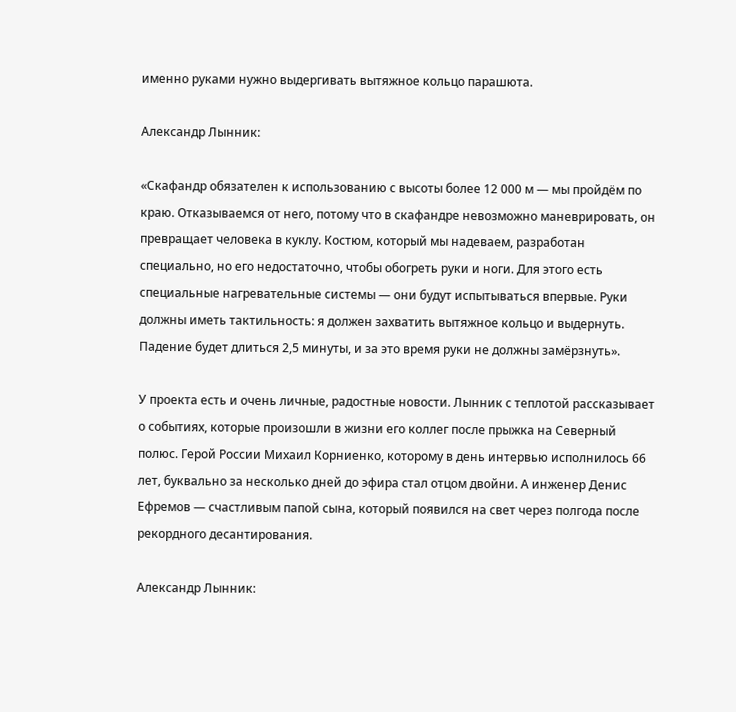именно руками нужно выдергивать вытяжное кольцо парашюта.

Александр Лынник:

«Скафандр обязателен к использованию с высоты более 12 000 м — мы пройдём по краю. Отказываемся от него, потому что в скафандре невозможно маневрировать, он превращает человека в куклу. Костюм, который мы надеваем, разработан специально, но его недостаточно, чтобы обогреть руки и ноги. Для этого есть специальные нагревательные системы — они будут испытываться впервые. Руки должны иметь тактильность: я должен захватить вытяжное кольцо и выдернуть. Падение будет длиться 2,5 минуты, и за это время руки не должны замёрзнуть».

У проекта есть и очень личные, радостные новости. Лынник с теплотой рассказывает о событиях, которые произошли в жизни его коллег после прыжка на Северный полюс. Герой России Михаил Корниенко, которому в день интервью исполнилось 66 лет, буквально за несколько дней до эфира стал отцом двойни. А инженер Денис Ефремов — счастливым папой сына, который появился на свет через полгода после рекордного десантирования.

Александр Лынник: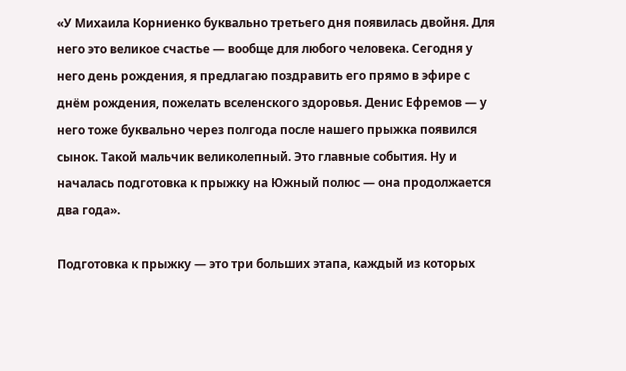«У Михаила Корниенко буквально третьего дня появилась двойня. Для него это великое счастье — вообще для любого человека. Сегодня у него день рождения, я предлагаю поздравить его прямо в эфире с днём рождения, пожелать вселенского здоровья. Денис Ефремов — у него тоже буквально через полгода после нашего прыжка появился сынок. Такой мальчик великолепный. Это главные события. Ну и началась подготовка к прыжку на Южный полюс — она продолжается два года».

Подготовка к прыжку — это три больших этапа, каждый из которых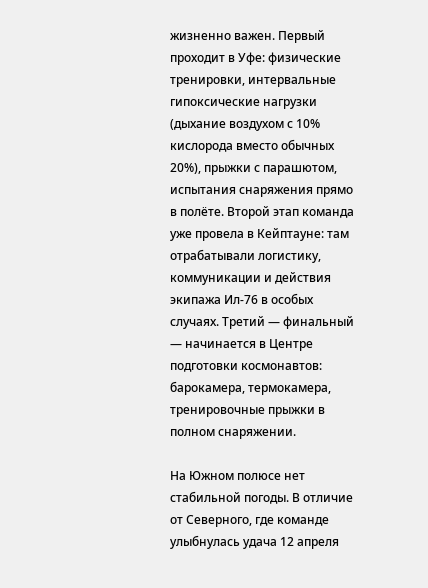жизненно важен. Первый проходит в Уфе: физические тренировки, интервальные гипоксические нагрузки (дыхание воздухом с 10% кислорода вместо обычных 20%), прыжки с парашютом, испытания снаряжения прямо в полёте. Второй этап команда уже провела в Кейптауне: там отрабатывали логистику, коммуникации и действия экипажа Ил-76 в особых случаях. Третий — финальный — начинается в Центре подготовки космонавтов: барокамера, термокамера, тренировочные прыжки в полном снаряжении.

На Южном полюсе нет стабильной погоды. В отличие от Северного, где команде улыбнулась удача 12 апреля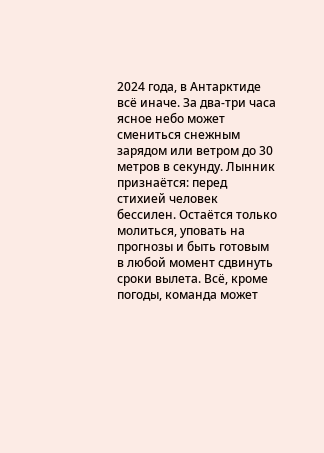2024 года, в Антарктиде всё иначе. За два-три часа ясное небо может смениться снежным зарядом или ветром до 30 метров в секунду. Лынник признаётся: перед стихией человек бессилен. Остаётся только молиться, уповать на прогнозы и быть готовым в любой момент сдвинуть сроки вылета. Всё, кроме погоды, команда может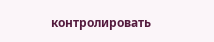контролировать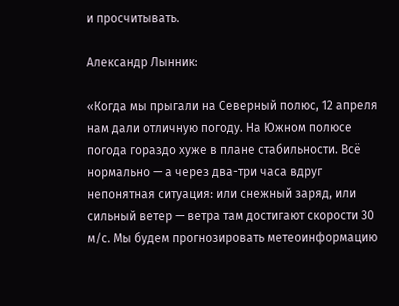и просчитывать.

Александр Лынник:

«Когда мы прыгали на Северный полюс, 12 апреля нам дали отличную погоду. На Южном полюсе погода гораздо хуже в плане стабильности. Всё нормально — а через два-три часа вдруг непонятная ситуация: или снежный заряд, или сильный ветер — ветра там достигают скорости 30 м/с. Мы будем прогнозировать метеоинформацию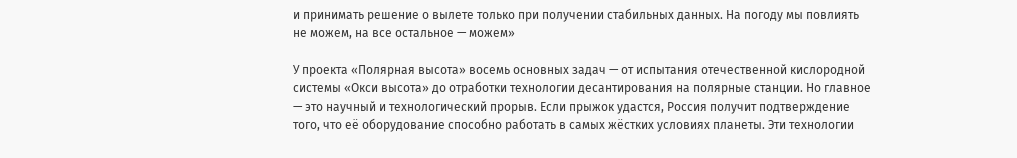и принимать решение о вылете только при получении стабильных данных. На погоду мы повлиять не можем, на все остальное — можем»

У проекта «Полярная высота» восемь основных задач — от испытания отечественной кислородной системы «Окси высота» до отработки технологии десантирования на полярные станции. Но главное — это научный и технологический прорыв. Если прыжок удастся, Россия получит подтверждение того, что её оборудование способно работать в самых жёстких условиях планеты. Эти технологии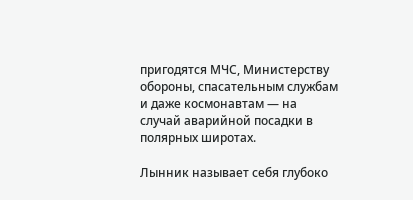пригодятся МЧС, Министерству обороны, спасательным службам и даже космонавтам — на случай аварийной посадки в полярных широтах.

Лынник называет себя глубоко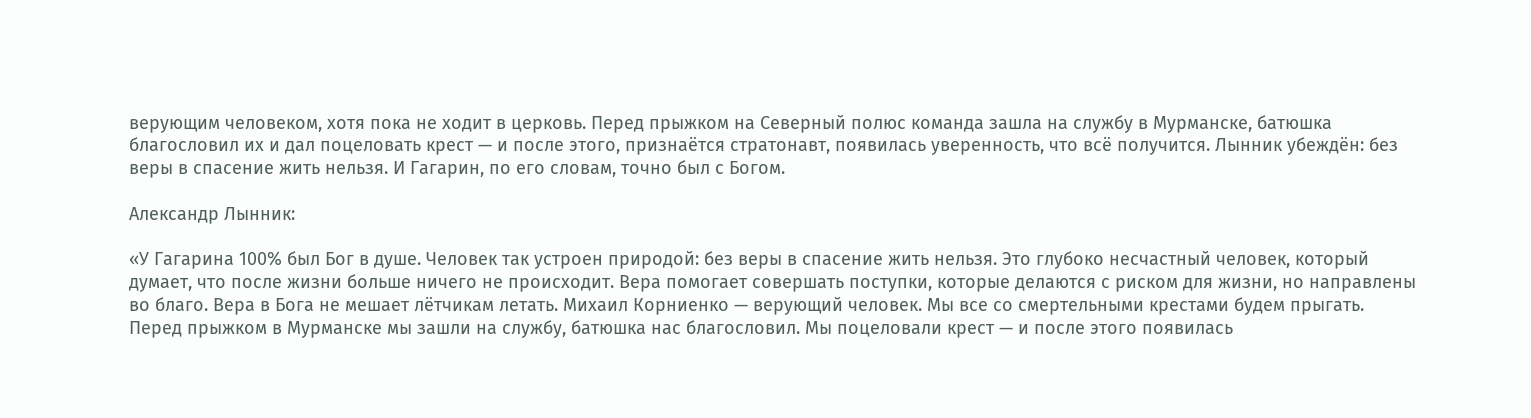верующим человеком, хотя пока не ходит в церковь. Перед прыжком на Северный полюс команда зашла на службу в Мурманске, батюшка благословил их и дал поцеловать крест — и после этого, признаётся стратонавт, появилась уверенность, что всё получится. Лынник убеждён: без веры в спасение жить нельзя. И Гагарин, по его словам, точно был с Богом.

Александр Лынник:

«У Гагарина 100% был Бог в душе. Человек так устроен природой: без веры в спасение жить нельзя. Это глубоко несчастный человек, который думает, что после жизни больше ничего не происходит. Вера помогает совершать поступки, которые делаются с риском для жизни, но направлены во благо. Вера в Бога не мешает лётчикам летать. Михаил Корниенко — верующий человек. Мы все со смертельными крестами будем прыгать. Перед прыжком в Мурманске мы зашли на службу, батюшка нас благословил. Мы поцеловали крест — и после этого появилась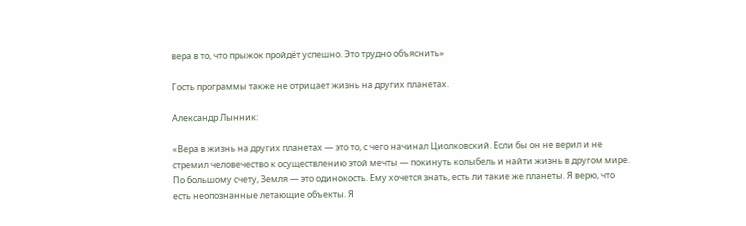вера в то, что прыжок пройдёт успешно. Это трудно объяснить»

Гость программы также не отрицает жизнь на других планетах.

Александр Лынник:

«Вера в жизнь на других планетах — это то, с чего начинал Циолковский. Если бы он не верил и не стремил человечество к осуществлению этой мечты — покинуть колыбель и найти жизнь в другом мире. По большому счету, Земля — это одинокость. Ему хочется знать, есть ли такие же планеты. Я верю, что есть неопознанные летающие объекты. Я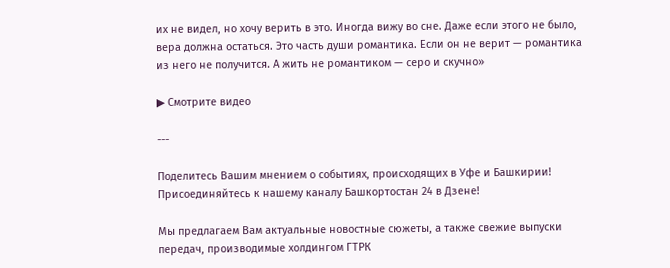их не видел, но хочу верить в это. Иногда вижу во сне. Даже если этого не было, вера должна остаться. Это часть души романтика. Если он не верит — романтика из него не получится. А жить не романтиком — серо и скучно»

▶ Смотрите видео

---

Поделитесь Вашим мнением о событиях, происходящих в Уфе и Башкирии! Присоединяйтесь к нашему каналу Башкортостан 24 в Дзене!

Мы предлагаем Вам актуальные новостные сюжеты, а также свежие выпуски передач, производимые холдингом ГТРК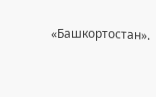«Башкортостан».